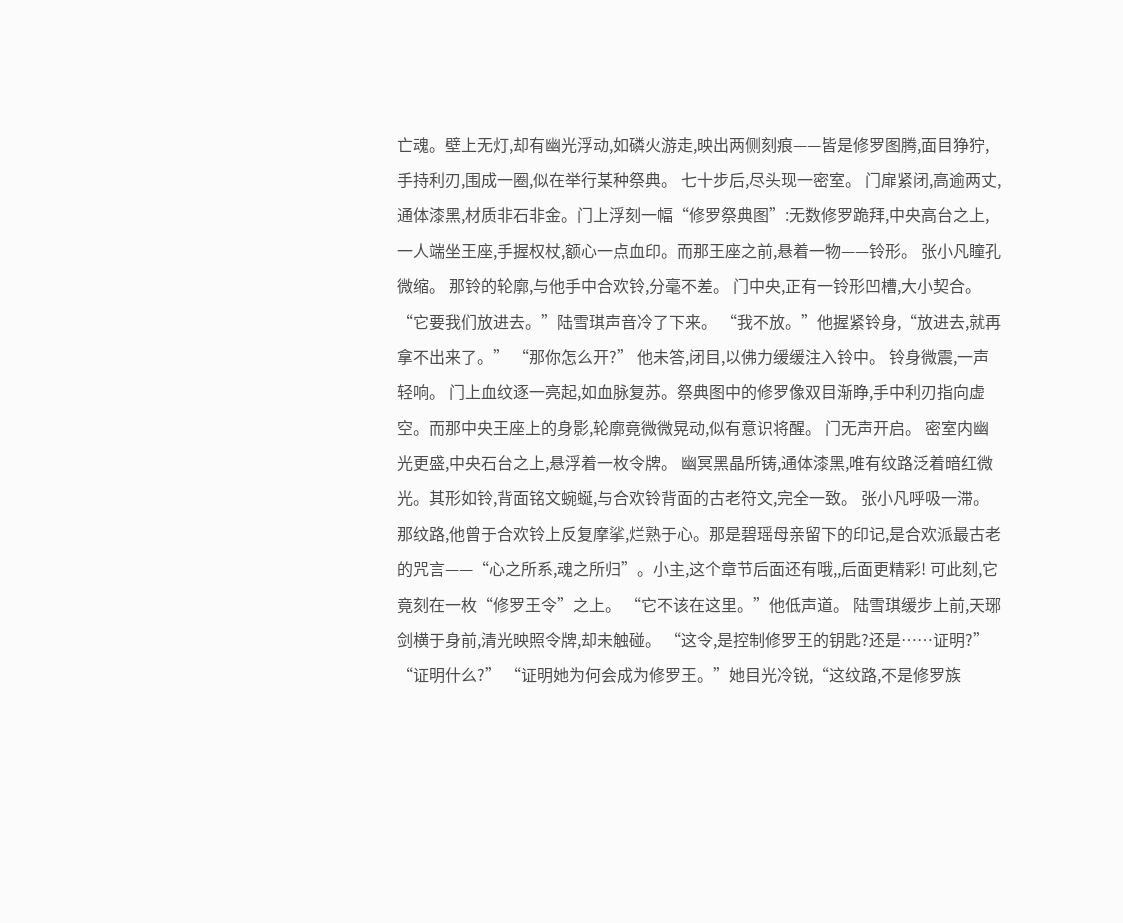亡魂。壁上无灯,却有幽光浮动,如磷火游走,映出两侧刻痕——皆是修罗图腾,面目狰狞,手持利刃,围成一圈,似在举行某种祭典。 七十步后,尽头现一密室。 门扉紧闭,高逾两丈,通体漆黑,材质非石非金。门上浮刻一幅“修罗祭典图”:无数修罗跪拜,中央高台之上,一人端坐王座,手握权杖,额心一点血印。而那王座之前,悬着一物——铃形。 张小凡瞳孔微缩。 那铃的轮廓,与他手中合欢铃,分毫不差。 门中央,正有一铃形凹槽,大小契合。 “它要我们放进去。”陆雪琪声音冷了下来。 “我不放。”他握紧铃身,“放进去,就再拿不出来了。” “那你怎么开?” 他未答,闭目,以佛力缓缓注入铃中。 铃身微震,一声轻响。 门上血纹逐一亮起,如血脉复苏。祭典图中的修罗像双目渐睁,手中利刃指向虚空。而那中央王座上的身影,轮廓竟微微晃动,似有意识将醒。 门无声开启。 密室内幽光更盛,中央石台之上,悬浮着一枚令牌。 幽冥黑晶所铸,通体漆黑,唯有纹路泛着暗红微光。其形如铃,背面铭文蜿蜒,与合欢铃背面的古老符文,完全一致。 张小凡呼吸一滞。 那纹路,他曾于合欢铃上反复摩挲,烂熟于心。那是碧瑶母亲留下的印记,是合欢派最古老的咒言——“心之所系,魂之所归”。小主,这个章节后面还有哦,,后面更精彩! 可此刻,它竟刻在一枚“修罗王令”之上。 “它不该在这里。”他低声道。 陆雪琪缓步上前,天琊剑横于身前,清光映照令牌,却未触碰。 “这令,是控制修罗王的钥匙?还是……证明?” “证明什么?” “证明她为何会成为修罗王。”她目光冷锐,“这纹路,不是修罗族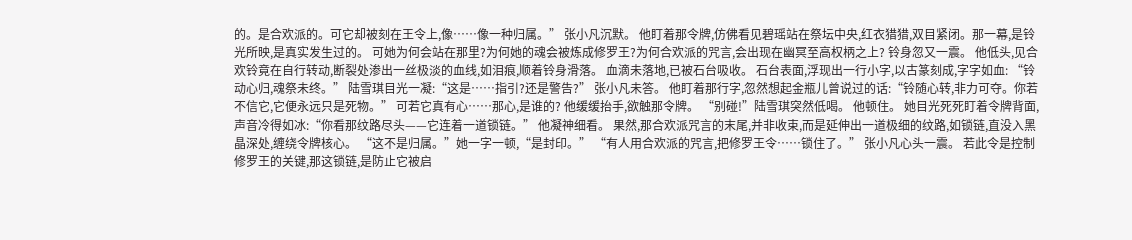的。是合欢派的。可它却被刻在王令上,像……像一种归属。” 张小凡沉默。 他盯着那令牌,仿佛看见碧瑶站在祭坛中央,红衣猎猎,双目紧闭。那一幕,是铃光所映,是真实发生过的。 可她为何会站在那里?为何她的魂会被炼成修罗王?为何合欢派的咒言,会出现在幽冥至高权柄之上? 铃身忽又一震。 他低头,见合欢铃竟在自行转动,断裂处渗出一丝极淡的血线,如泪痕,顺着铃身滑落。 血滴未落地,已被石台吸收。 石台表面,浮现出一行小字,以古篆刻成,字字如血: “铃动心归,魂祭未终。” 陆雪琪目光一凝:“这是……指引?还是警告?” 张小凡未答。 他盯着那行字,忽然想起金瓶儿曾说过的话:“铃随心转,非力可夺。你若不信它,它便永远只是死物。” 可若它真有心……那心,是谁的? 他缓缓抬手,欲触那令牌。 “别碰!”陆雪琪突然低喝。 他顿住。 她目光死死盯着令牌背面,声音冷得如冰:“你看那纹路尽头——它连着一道锁链。” 他凝神细看。 果然,那合欢派咒言的末尾,并非收束,而是延伸出一道极细的纹路,如锁链,直没入黑晶深处,缠绕令牌核心。 “这不是归属。”她一字一顿,“是封印。” “有人用合欢派的咒言,把修罗王令……锁住了。” 张小凡心头一震。 若此令是控制修罗王的关键,那这锁链,是防止它被启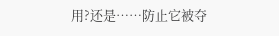用?还是……防止它被夺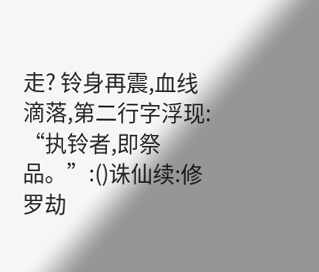走? 铃身再震,血线滴落,第二行字浮现: “执铃者,即祭品。”:()诛仙续:修罗劫